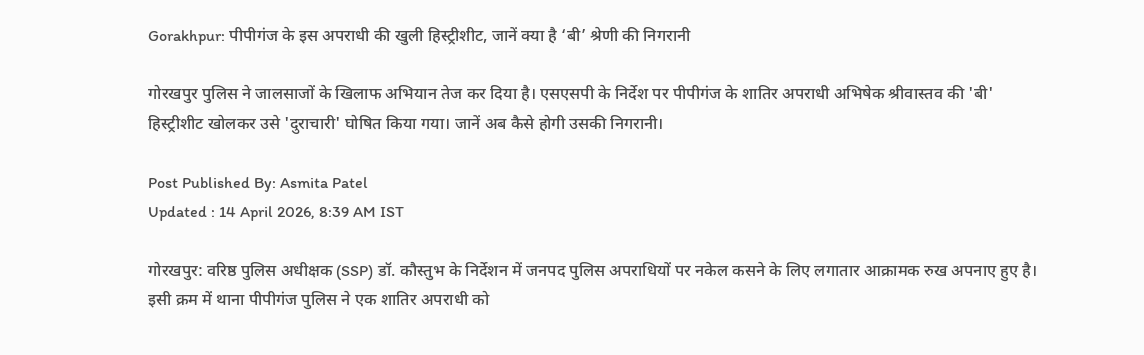Gorakhpur: पीपीगंज के इस अपराधी की खुली हिस्ट्रीशीट, जानें क्या है ‘बी’ श्रेणी की निगरानी

गोरखपुर पुलिस ने जालसाजों के खिलाफ अभियान तेज कर दिया है। एसएसपी के निर्देश पर पीपीगंज के शातिर अपराधी अभिषेक श्रीवास्तव की 'बी' हिस्ट्रीशीट खोलकर उसे 'दुराचारी' घोषित किया गया। जानें अब कैसे होगी उसकी निगरानी।

Post Published By: Asmita Patel
Updated : 14 April 2026, 8:39 AM IST

गोरखपुर: वरिष्ठ पुलिस अधीक्षक (SSP) डॉ. कौस्तुभ के निर्देशन में जनपद पुलिस अपराधियों पर नकेल कसने के लिए लगातार आक्रामक रुख अपनाए हुए है। इसी क्रम में थाना पीपीगंज पुलिस ने एक शातिर अपराधी को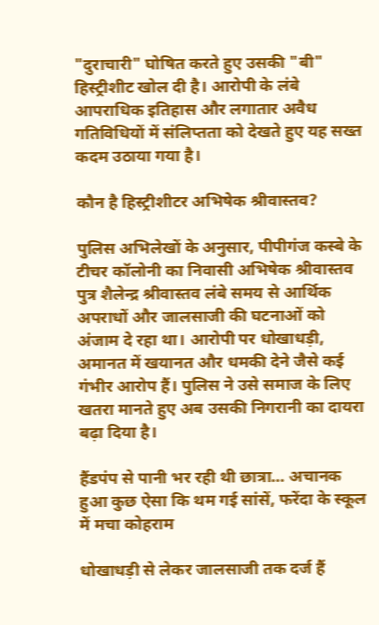"दुराचारी" घोषित करते हुए उसकी "बी" हिस्ट्रीशीट खोल दी है। आरोपी के लंबे आपराधिक इतिहास और लगातार अवैध गतिविधियों में संलिप्तता को देखते हुए यह सख्त कदम उठाया गया है।

कौन है हिस्ट्रीशीटर अभिषेक श्रीवास्तव?

पुलिस अभिलेखों के अनुसार, पीपीगंज कस्बे के टीचर कॉलोनी का निवासी अभिषेक श्रीवास्तव पुत्र शैलेन्द्र श्रीवास्तव लंबे समय से आर्थिक अपराधों और जालसाजी की घटनाओं को अंजाम दे रहा था। आरोपी पर धोखाधड़ी, अमानत में खयानत और धमकी देने जैसे कई गंभीर आरोप हैं। पुलिस ने उसे समाज के लिए खतरा मानते हुए अब उसकी निगरानी का दायरा बढ़ा दिया है।

हैंडपंप से पानी भर रही थी छात्रा… अचानक हुआ कुछ ऐसा कि थम गई सांसें, फरेंदा के स्कूल में मचा कोहराम

धोखाधड़ी से लेकर जालसाजी तक दर्ज हैं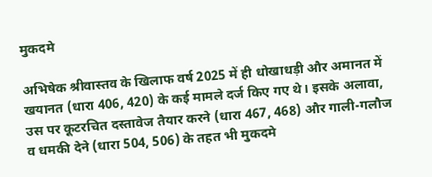मुकदमे

अभिषेक श्रीवास्तव के खिलाफ वर्ष 2025 में ही धोखाधड़ी और अमानत में खयानत (धारा 406, 420) के कई मामले दर्ज किए गए थे। इसके अलावा, उस पर कूटरचित दस्तावेज तैयार करने (धारा 467, 468) और गाली-गलौज व धमकी देने (धारा 504, 506) के तहत भी मुकदमे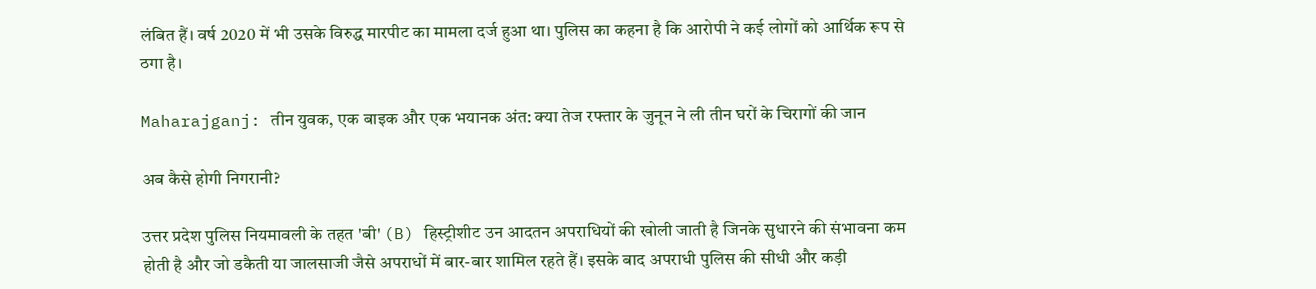लंबित हैं। वर्ष 2020 में भी उसके विरुद्ध मारपीट का मामला दर्ज हुआ था। पुलिस का कहना है कि आरोपी ने कई लोगों को आर्थिक रूप से ठगा है।

Maharajganj: तीन युवक, एक बाइक और एक भयानक अंत: क्या तेज रफ्तार के जुनून ने ली तीन घरों के चिरागों की जान

अब कैसे होगी निगरानी?

उत्तर प्रदेश पुलिस नियमावली के तहत 'बी' (B) हिस्ट्रीशीट उन आदतन अपराधियों की खोली जाती है जिनके सुधारने की संभावना कम होती है और जो डकैती या जालसाजी जैसे अपराधों में बार-बार शामिल रहते हैं। इसके बाद अपराधी पुलिस की सीधी और कड़ी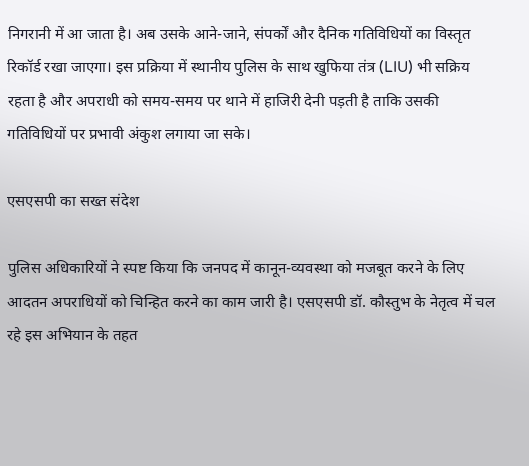निगरानी में आ जाता है। अब उसके आने-जाने, संपर्कों और दैनिक गतिविधियों का विस्तृत रिकॉर्ड रखा जाएगा। इस प्रक्रिया में स्थानीय पुलिस के साथ खुफिया तंत्र (LIU) भी सक्रिय रहता है और अपराधी को समय-समय पर थाने में हाजिरी देनी पड़ती है ताकि उसकी गतिविधियों पर प्रभावी अंकुश लगाया जा सके।

एसएसपी का सख्त संदेश

पुलिस अधिकारियों ने स्पष्ट किया कि जनपद में कानून-व्यवस्था को मजबूत करने के लिए आदतन अपराधियों को चिन्हित करने का काम जारी है। एसएसपी डॉ. कौस्तुभ के नेतृत्व में चल रहे इस अभियान के तहत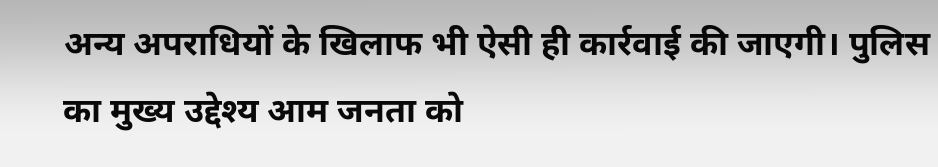अन्य अपराधियों के खिलाफ भी ऐसी ही कार्रवाई की जाएगी। पुलिस का मुख्य उद्देश्य आम जनता को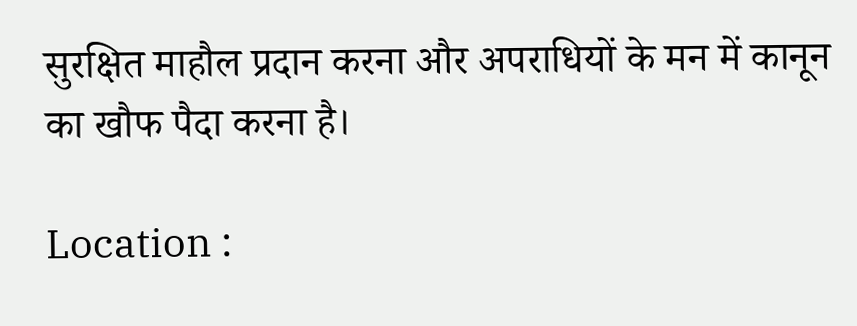सुरक्षित माहौल प्रदान करना और अपराधियों के मन में कानून का खौफ पैदा करना है।

Location :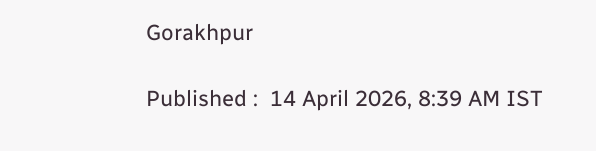Gorakhpur

Published :  14 April 2026, 8:39 AM IST